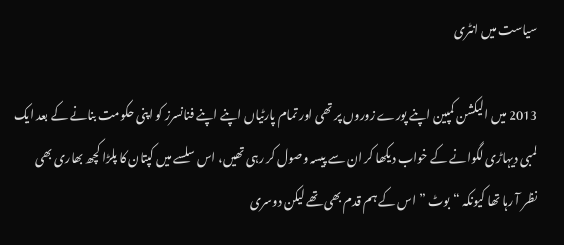سیاست میں انٹری

2013 میں الیکشن کمپین اپنے پورے زوروں پر تھی اور تمام پارٹیاں اپنے اپنے فنانسرز کو اپنی حکومت بنانے کے بعد ایک لمبی دیہاڑی لگوانے کے خواب دیکھا کر ان سے پیسہ وصول کر رہی تھیں، اس سلسے میں کپتان کا پلڑا کچھ بھاری بھی نظر آ رہا تھا کیونکہ “بوٹ ” اس کے ہم قدم بھی تھے لیکن دوسری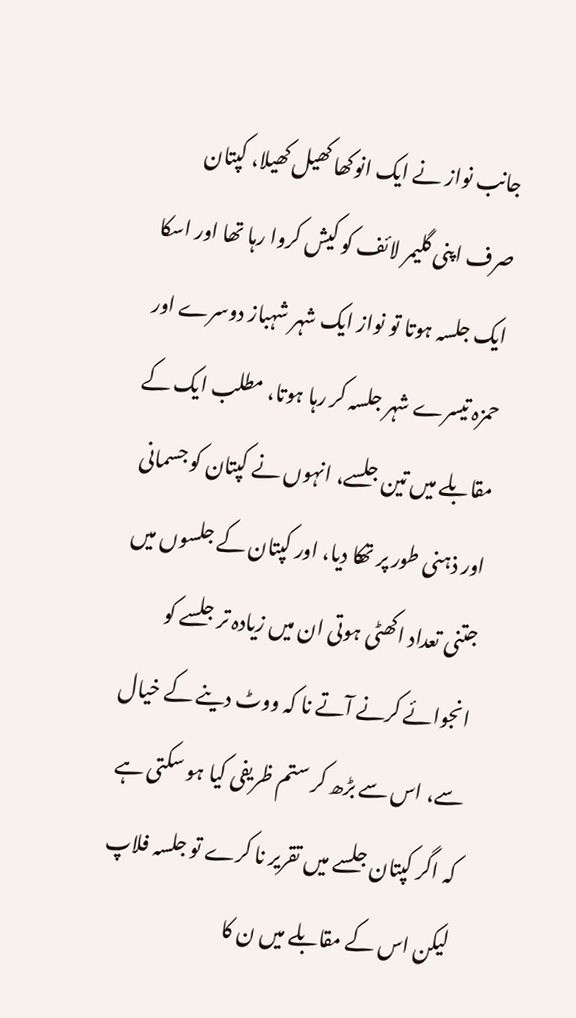جانب نواز نے ایک انوکھا کھیل کھیلا، کپتان صرف اپنی گلیمر لائف کو کیش کروا رہا تھا اور اسکا ایک جلسہ ہوتا تو نواز ایک شہر شہباز دوسرے اور حمزہ تیسرے شہر جلسہ کر رہا ہوتا، مطلب ایک کے مقابلے میں تین جلسے، انہوں نے کپتان کو جسمانی اور ذہنی طور پر تھکا دیا، اور کپتان کے جلسوں میں جتنی تعداد اکھٹی ہوتی ان میں زیادہ تر جلسے کو انجوائے کرنے آتے نا کہ ووٹ دینے کے خیال سے، اس سے بڑھ کر ستم ظریفی کیا ہو سکتی ہے کہ اگر کپتان جلسے میں تقریر نا کرے تو جلسہ فلاپ لیکن اس کے مقابلے میں ن کا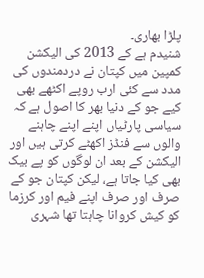پلڑا بھاری۔
شنیدم ہے کے 2013 کی الیکشن کمپین میں کپتان نے دردمندوں کی مدد سے کئی ارب روپے اکٹھے بھی کیے جو کے دنیا بھر کا اصول ہے کہ سیاسی پارٹیاں اپنے اپنے چاہنے والوں سے فنڈز اکھٹے کرتی ہیں اور الیکشن کے بعد ان لوگوں کو پے بیک بھی کیا جاتا ہے، لیکن کپتان جو کے صرف اور صرف اپنے فیم اور کرزما کو کیش کروانا چاہتا تھا شہری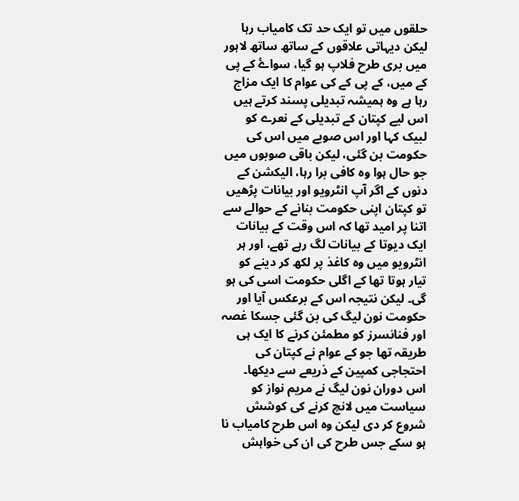حلقوں میں تو ایک حد تک کامیاب رہا لیکن دیہاتی علاقوں کے ساتھ ساتھ لاہور میں بری طرح فلاپ ہو گیا، سواۓ کے پی کے میں، کے پی کے کی عوام کا ایک مزاج رہا ہے وہ ہمیشہ تبدیلی پسند کرتے ہیں اس لیے کپتان کے تبدیلی کے نعرے کو لبیک کہا اور اس صوبے میں اس کی حکومت بن گئی، لیکن باقی صوبوں میں جو حال ہوا وہ کافی برا رہا، الیکشن کے دنوں کے اگر آپ انٹرویو اور بیانات پڑھیں تو کپتان اپنی حکومت بنانے کے حوالے سے اتنا پر امید تھا کہ اس وقت کے بیانات ایک دیوتا کے بیانات لگ رہے تھے، اور ہر انٹرویو میں وہ کاغذ پر لکھ کر دینے کو تیار ہوتا تھا کے اگلی حکومت اسی کی ہو گی۔ لیکن نتیجہ اس کے برعکس آیا اور حکومت نون لیگ کی بن گئی جسکا غصہ اور فنانسرز کو مطمئن کرنے کا ایک ہی طریقہ تھا جو کے عوام نے کپتان کی احتجاجی کمپین کے ذریعے سے دیکھا۔
اس دوران نون لیگ نے مریم نواز کو سیاست میں لانچ کرنے کی کوشش شروع کر دی لیکن وہ اس طرح کامیاب نا ہو سکے جس طرح کی ان کی خواہش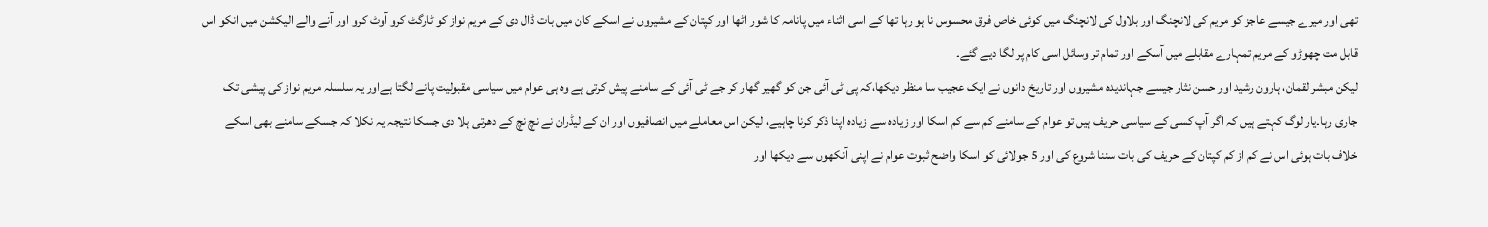تھی اور میرے جیسے عاجز کو مریم کی لانچنگ اور بلاول کی لانچنگ میں کوئی خاص فرق محسوس نا ہو رہا تھا کے اسی اثناء میں پانامہ کا شور اٹھا اور کپتان کے مشیروں نے اسکے کان میں بات ڈال دی کے مریم نواز کو ٹارگٹ کرو آوٹ کرو اور آنے والے الیکشن میں انکو اس قابل مت چھوڑو کے مریم تمہارے مقابلے میں آسکے اور تمام تر وسائل اسی کام پر لگا دیے گئے۔
لیکن مبشر لقمان، ہارون رشید اور حسن نثار جیسے جہاندیدہ مشیروں اور تاریخ دانوں نے ایک عجیب سا منظر دیکھا،کہ پی ٹی آئی جن کو گھیر گھار کر جے ٹی آئی کے سامنے پیش کرتی ہے وہ ہی عوام میں سیاسی مقبولیت پانے لگتا ہےاور یہ سلسلہ مریم نواز کی پیشی تک جاری رہا۔یار لوگ کہتے ہیں کہ اگر آپ کسی کے سیاسی حریف ہیں تو عوام کے سامنے کم سے کم اسکا اور زیادہ سے زیادہ اپنا ذکر کرنا چاہیے، لیکن اس معاملے میں انصافیوں اور ان کے لیڈران نے نچ نچ کے دھرتی ہلا دی جسکا نتیجہ یہ نکلا کہ جسکے سامنے بھی اسکے خلاف بات ہوئی اس نے کم از کم کپتان کے حریف کی بات سننا شروع کی اور 5 جولائی کو اسکا واضح ثبوت عوام نے اپنی آنکھوں سے دیکھا اور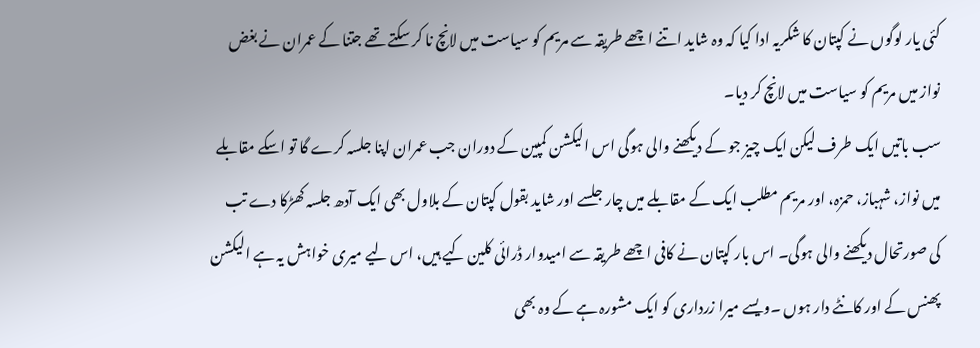کئی یار لوگوں نے کپتان کا شکریہ ادا کیا کہ وہ شاید اتنے اچھے طریقہ سے مریم کو سیاست میں لانچ نا کر سکتے تھے جتنا کے عمران نے بغض نواز میں مریم کو سیاست میں لانچ کر دیا۔
سب باتیں ایک طرف لیکن ایک چیز جو کے دیکھنے والی ہوگی اس الیکشن کمپین کے دوران جب عمران اپنا جلسہ کرے گا تو اسکے مقابلے میں نواز، شہباز، حمزہ، اور مریم مطلب ایک کے مقابلے میں چار جلسے اور شاید بقول کپتان کے بلاول بھی ایک آدھ جلسہ کھڑکا دے تب کی صورتحال دیکھنے والی ہوگی۔ اس بار کپتان نے کافی اچھے طریقہ سے امیدوار ڈرائی کلین کیے ہیں، اس لیے میری خواہش یہ ہے الیکشن پھنس کے اور کانٹے دار ہوں ۔ویسے میرا زرداری کو ایک مشورہ ہے کے وہ بھی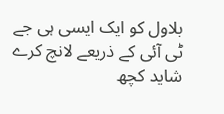بلاول کو ایک ایسی ہی جے ٹی آئی کے ذریعے لانچ کرے شاید کچھ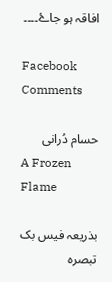افاقہ ہو جاۓ۔۔۔۔

Facebook Comments

حسام دُرانی
A Frozen Flame

بذریعہ فیس بک تبصرہ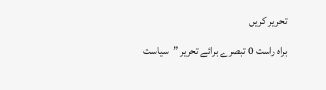تحریر کریں

براہ راست 0 تبصرے برائے تحریر ”سیاست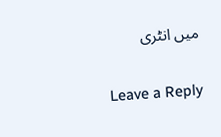میں انٹری

Leave a Reply